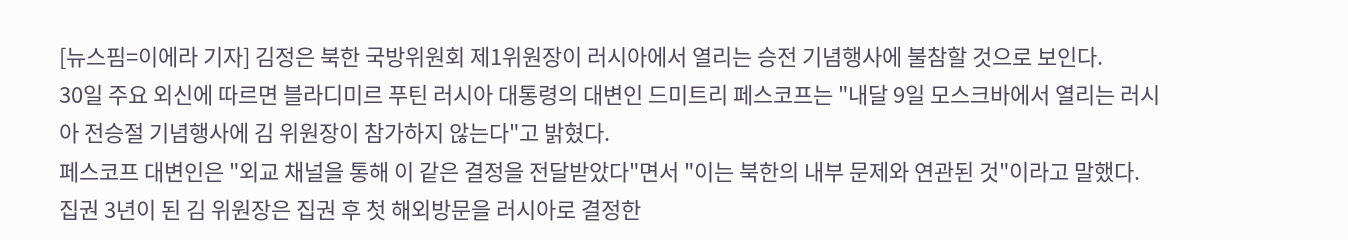[뉴스핌=이에라 기자] 김정은 북한 국방위원회 제1위원장이 러시아에서 열리는 승전 기념행사에 불참할 것으로 보인다.
30일 주요 외신에 따르면 블라디미르 푸틴 러시아 대통령의 대변인 드미트리 페스코프는 "내달 9일 모스크바에서 열리는 러시아 전승절 기념행사에 김 위원장이 참가하지 않는다"고 밝혔다.
페스코프 대변인은 "외교 채널을 통해 이 같은 결정을 전달받았다"면서 "이는 북한의 내부 문제와 연관된 것"이라고 말했다.
집권 3년이 된 김 위원장은 집권 후 첫 해외방문을 러시아로 결정한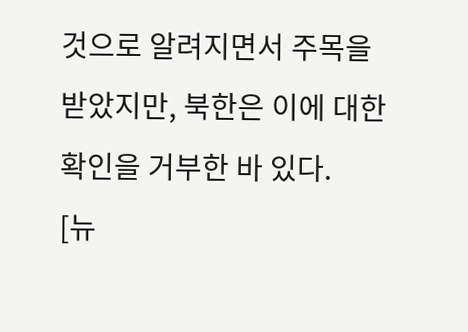것으로 알려지면서 주목을 받았지만, 북한은 이에 대한 확인을 거부한 바 있다.
[뉴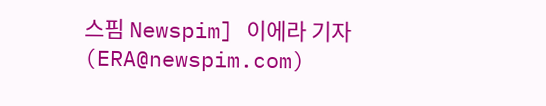스핌 Newspim] 이에라 기자 (ERA@newspim.com)